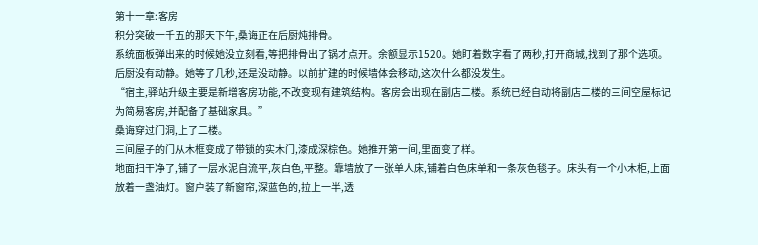第十一章:客房
积分突破一千五的那天下午,桑诲正在后厨炖排骨。
系统面板弹出来的时候她没立刻看,等把排骨出了锅才点开。余额显示1520。她盯着数字看了两秒,打开商城,找到了那个选项。
后厨没有动静。她等了几秒,还是没动静。以前扩建的时候墙体会移动,这次什么都没发生。
“宿主,驿站升级主要是新增客房功能,不改变现有建筑结构。客房会出现在副店二楼。系统已经自动将副店二楼的三间空屋标记为简易客房,并配备了基础家具。”
桑诲穿过门洞,上了二楼。
三间屋子的门从木框变成了带锁的实木门,漆成深棕色。她推开第一间,里面变了样。
地面扫干净了,铺了一层水泥自流平,灰白色,平整。靠墙放了一张单人床,铺着白色床单和一条灰色毯子。床头有一个小木柜,上面放着一盏油灯。窗户装了新窗帘,深蓝色的,拉上一半,透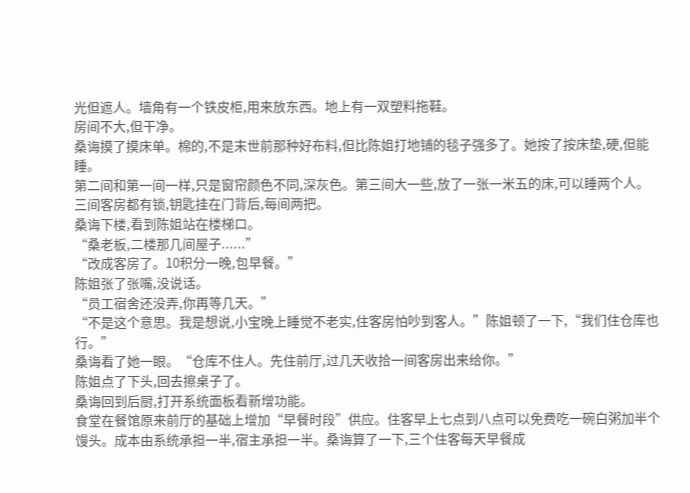光但遮人。墙角有一个铁皮柜,用来放东西。地上有一双塑料拖鞋。
房间不大,但干净。
桑诲摸了摸床单。棉的,不是末世前那种好布料,但比陈姐打地铺的毯子强多了。她按了按床垫,硬,但能睡。
第二间和第一间一样,只是窗帘颜色不同,深灰色。第三间大一些,放了一张一米五的床,可以睡两个人。
三间客房都有锁,钥匙挂在门背后,每间两把。
桑诲下楼,看到陈姐站在楼梯口。
“桑老板,二楼那几间屋子......”
“改成客房了。10积分一晚,包早餐。”
陈姐张了张嘴,没说话。
“员工宿舍还没弄,你再等几天。”
“不是这个意思。我是想说,小宝晚上睡觉不老实,住客房怕吵到客人。”陈姐顿了一下,“我们住仓库也行。”
桑诲看了她一眼。“仓库不住人。先住前厅,过几天收拾一间客房出来给你。”
陈姐点了下头,回去擦桌子了。
桑诲回到后厨,打开系统面板看新增功能。
食堂在餐馆原来前厅的基础上增加“早餐时段”供应。住客早上七点到八点可以免费吃一碗白粥加半个馒头。成本由系统承担一半,宿主承担一半。桑诲算了一下,三个住客每天早餐成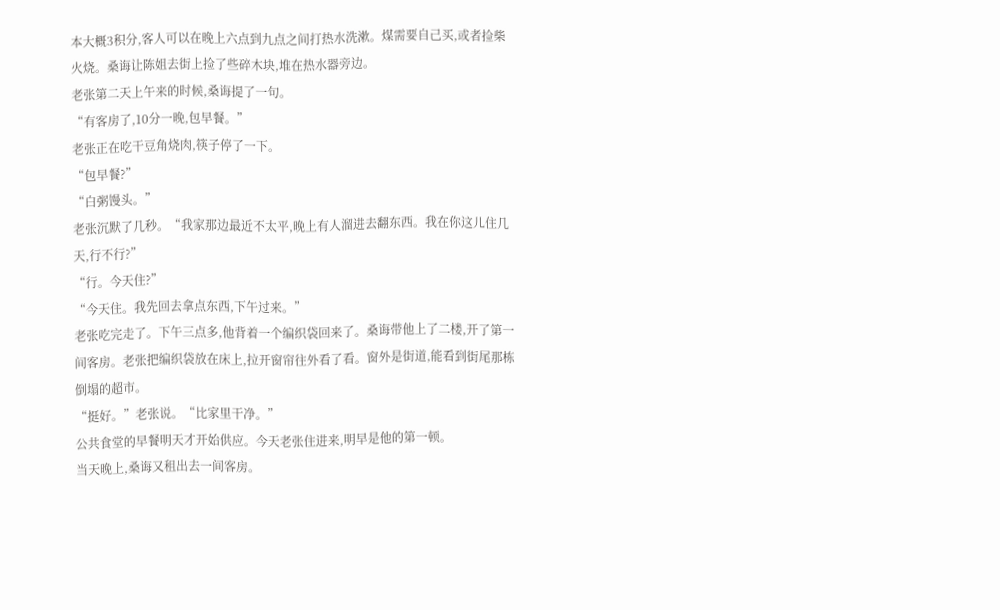本大概3积分,客人可以在晚上六点到九点之间打热水洗漱。煤需要自己买,或者捡柴火烧。桑诲让陈姐去街上捡了些碎木块,堆在热水器旁边。
老张第二天上午来的时候,桑诲提了一句。
“有客房了,10分一晚,包早餐。”
老张正在吃干豆角烧肉,筷子停了一下。
“包早餐?”
“白粥馒头。”
老张沉默了几秒。“我家那边最近不太平,晚上有人溜进去翻东西。我在你这儿住几天,行不行?”
“行。今天住?”
“今天住。我先回去拿点东西,下午过来。”
老张吃完走了。下午三点多,他背着一个编织袋回来了。桑诲带他上了二楼,开了第一间客房。老张把编织袋放在床上,拉开窗帘往外看了看。窗外是街道,能看到街尾那栋倒塌的超市。
“挺好。”老张说。“比家里干净。”
公共食堂的早餐明天才开始供应。今天老张住进来,明早是他的第一顿。
当天晚上,桑诲又租出去一间客房。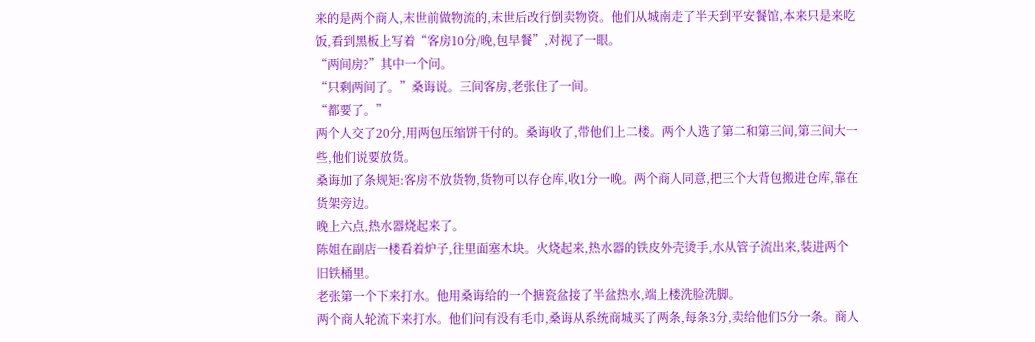来的是两个商人,末世前做物流的,末世后改行倒卖物资。他们从城南走了半天到平安餐馆,本来只是来吃饭,看到黑板上写着“客房10分/晚,包早餐”,对视了一眼。
“两间房?”其中一个问。
“只剩两间了。”桑诲说。三间客房,老张住了一间。
“都要了。”
两个人交了20分,用两包压缩饼干付的。桑诲收了,带他们上二楼。两个人选了第二和第三间,第三间大一些,他们说要放货。
桑诲加了条规矩:客房不放货物,货物可以存仓库,收1分一晚。两个商人同意,把三个大背包搬进仓库,靠在货架旁边。
晚上六点,热水器烧起来了。
陈姐在副店一楼看着炉子,往里面塞木块。火烧起来,热水器的铁皮外壳烫手,水从管子流出来,装进两个旧铁桶里。
老张第一个下来打水。他用桑诲给的一个搪瓷盆接了半盆热水,端上楼洗脸洗脚。
两个商人轮流下来打水。他们问有没有毛巾,桑诲从系统商城买了两条,每条3分,卖给他们5分一条。商人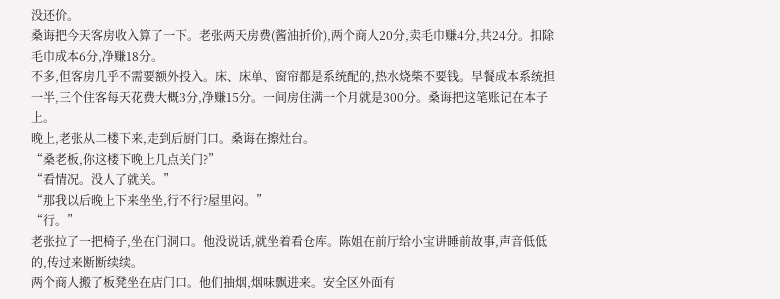没还价。
桑诲把今天客房收入算了一下。老张两天房费(酱油折价),两个商人20分,卖毛巾赚4分,共24分。扣除毛巾成本6分,净赚18分。
不多,但客房几乎不需要额外投入。床、床单、窗帘都是系统配的,热水烧柴不要钱。早餐成本系统担一半,三个住客每天花费大概3分,净赚15分。一间房住满一个月就是300分。桑诲把这笔账记在本子上。
晚上,老张从二楼下来,走到后厨门口。桑诲在擦灶台。
“桑老板,你这楼下晚上几点关门?”
“看情况。没人了就关。”
“那我以后晚上下来坐坐,行不行?屋里闷。”
“行。”
老张拉了一把椅子,坐在门洞口。他没说话,就坐着看仓库。陈姐在前厅给小宝讲睡前故事,声音低低的,传过来断断续续。
两个商人搬了板凳坐在店门口。他们抽烟,烟味飘进来。安全区外面有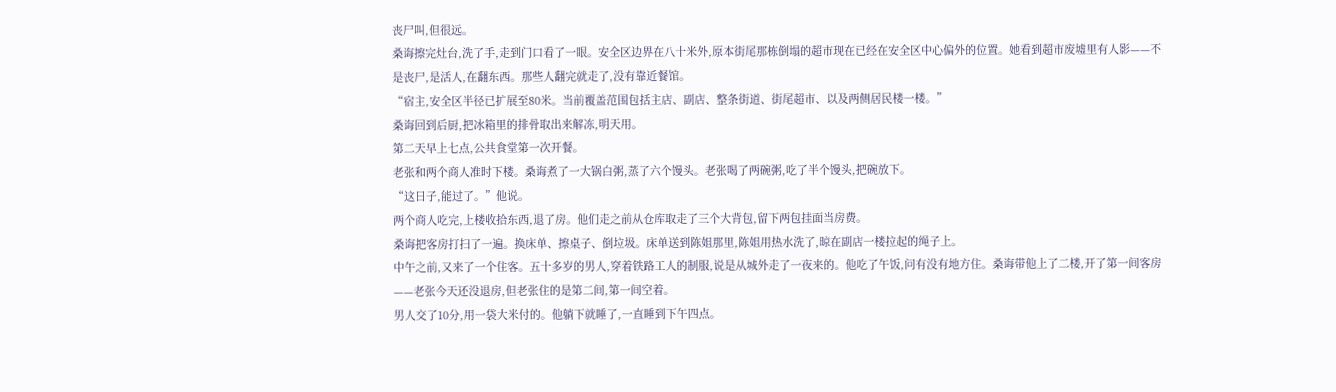丧尸叫,但很远。
桑诲擦完灶台,洗了手,走到门口看了一眼。安全区边界在八十米外,原本街尾那栋倒塌的超市现在已经在安全区中心偏外的位置。她看到超市废墟里有人影——不是丧尸,是活人,在翻东西。那些人翻完就走了,没有靠近餐馆。
“宿主,安全区半径已扩展至80米。当前覆盖范围包括主店、副店、整条街道、街尾超市、以及两侧居民楼一楼。”
桑诲回到后厨,把冰箱里的排骨取出来解冻,明天用。
第二天早上七点,公共食堂第一次开餐。
老张和两个商人准时下楼。桑诲煮了一大锅白粥,蒸了六个馒头。老张喝了两碗粥,吃了半个馒头,把碗放下。
“这日子,能过了。”他说。
两个商人吃完,上楼收拾东西,退了房。他们走之前从仓库取走了三个大背包,留下两包挂面当房费。
桑诲把客房打扫了一遍。换床单、擦桌子、倒垃圾。床单送到陈姐那里,陈姐用热水洗了,晾在副店一楼拉起的绳子上。
中午之前,又来了一个住客。五十多岁的男人,穿着铁路工人的制服,说是从城外走了一夜来的。他吃了午饭,问有没有地方住。桑诲带他上了二楼,开了第一间客房——老张今天还没退房,但老张住的是第二间,第一间空着。
男人交了10分,用一袋大米付的。他躺下就睡了,一直睡到下午四点。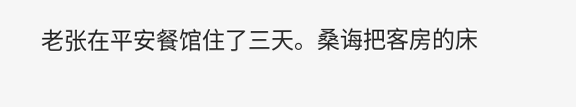老张在平安餐馆住了三天。桑诲把客房的床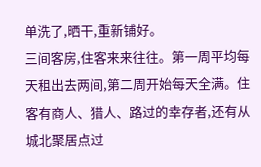单洗了,晒干,重新铺好。
三间客房,住客来来往往。第一周平均每天租出去两间,第二周开始每天全满。住客有商人、猎人、路过的幸存者,还有从城北聚居点过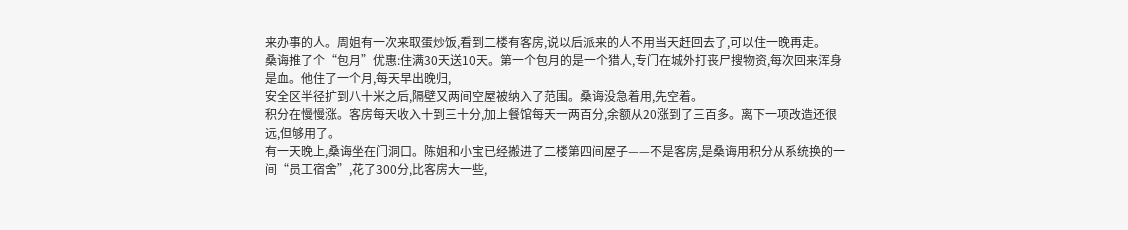来办事的人。周姐有一次来取蛋炒饭,看到二楼有客房,说以后派来的人不用当天赶回去了,可以住一晚再走。
桑诲推了个“包月”优惠:住满30天送10天。第一个包月的是一个猎人,专门在城外打丧尸搜物资,每次回来浑身是血。他住了一个月,每天早出晚归,
安全区半径扩到八十米之后,隔壁又两间空屋被纳入了范围。桑诲没急着用,先空着。
积分在慢慢涨。客房每天收入十到三十分,加上餐馆每天一两百分,余额从20涨到了三百多。离下一项改造还很远,但够用了。
有一天晚上,桑诲坐在门洞口。陈姐和小宝已经搬进了二楼第四间屋子——不是客房,是桑诲用积分从系统换的一间“员工宿舍”,花了300分,比客房大一些,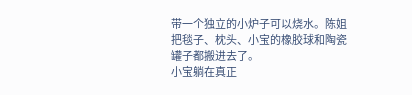带一个独立的小炉子可以烧水。陈姐把毯子、枕头、小宝的橡胶球和陶瓷罐子都搬进去了。
小宝躺在真正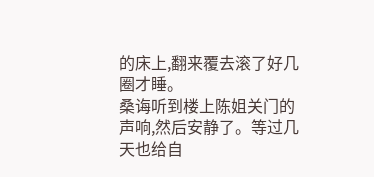的床上,翻来覆去滚了好几圈才睡。
桑诲听到楼上陈姐关门的声响,然后安静了。等过几天也给自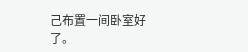己布置一间卧室好了。